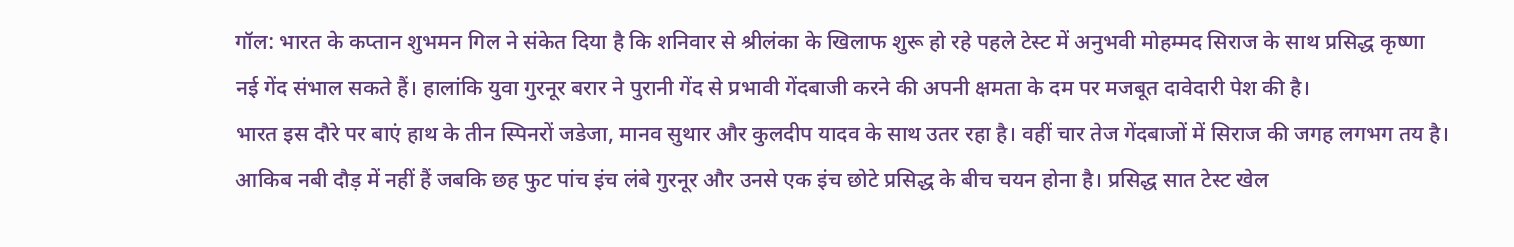गॉल: भारत के कप्तान शुभमन गिल ने संकेत दिया है कि शनिवार से श्रीलंका के खिलाफ शुरू हो रहे पहले टेस्ट में अनुभवी मोहम्मद सिराज के साथ प्रसिद्ध कृष्णा नई गेंद संभाल सकते हैं। हालांकि युवा गुरनूर बरार ने पुरानी गेंद से प्रभावी गेंदबाजी करने की अपनी क्षमता के दम पर मजबूत दावेदारी पेश की है।
भारत इस दौरे पर बाएं हाथ के तीन स्पिनरों जडेजा, मानव सुथार और कुलदीप यादव के साथ उतर रहा है। वहीं चार तेज गेंदबाजों में सिराज की जगह लगभग तय है। आकिब नबी दौड़ में नहीं हैं जबकि छह फुट पांच इंच लंबे गुरनूर और उनसे एक इंच छोटे प्रसिद्ध के बीच चयन होना है। प्रसिद्ध सात टेस्ट खेल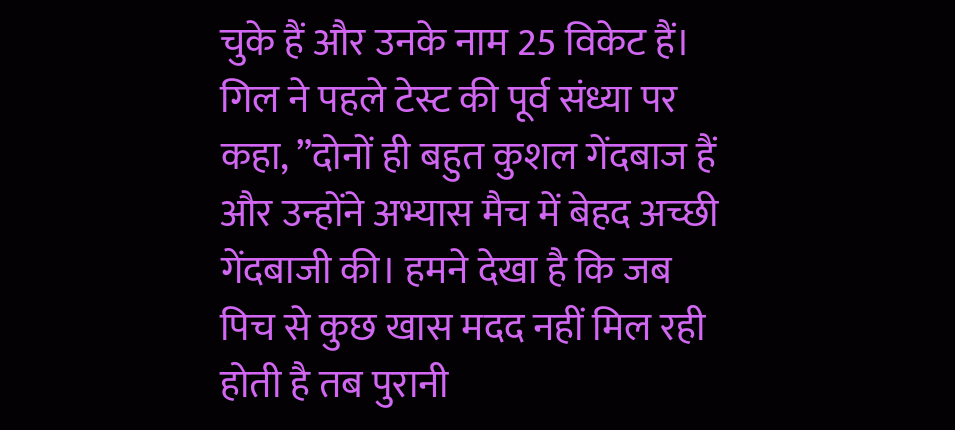चुके हैं और उनके नाम 25 विकेट हैं।
गिल ने पहले टेस्ट की पूर्व संध्या पर कहा, ”दोनों ही बहुत कुशल गेंदबाज हैं और उन्होंने अभ्यास मैच में बेहद अच्छी गेंदबाजी की। हमने देखा है कि जब पिच से कुछ खास मदद नहीं मिल रही होती है तब पुरानी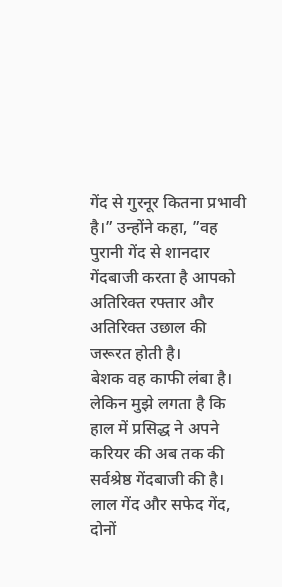गेंद से गुरनूर कितना प्रभावी है।” उन्होंने कहा, ”वह पुरानी गेंद से शानदार गेंदबाजी करता है आपको अतिरिक्त रफ्तार और अतिरिक्त उछाल की जरूरत होती है।
बेशक वह काफी लंबा है। लेकिन मुझे लगता है कि हाल में प्रसिद्ध ने अपने करियर की अब तक की सर्वश्रेष्ठ गेंदबाजी की है। लाल गेंद और सफेद गेंद, दोनों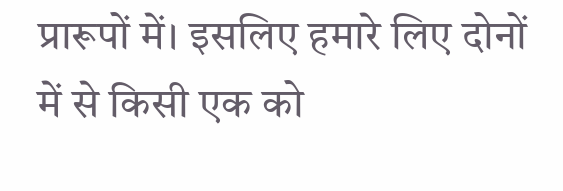प्रारूपों में। इसलिए हमारे लिए दोनों में से किसी एक को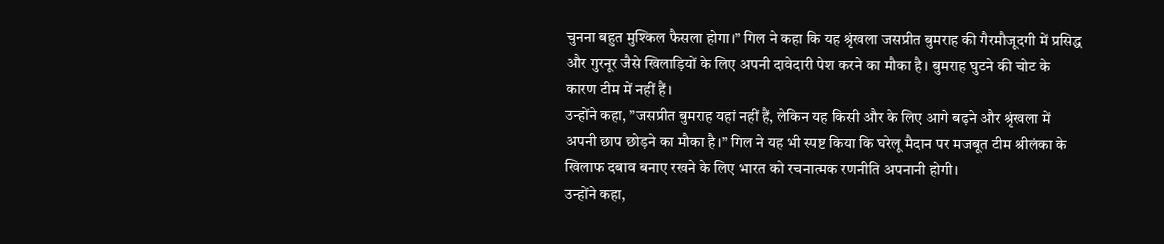चुनना बहुत मुश्किल फैसला होगा।” गिल ने कहा कि यह श्रृंखला जसप्रीत बुमराह की गैरमौजूदगी में प्रसिद्ध और गुरनूर जैसे खिलाड़ियों के लिए अपनी दावेदारी पेश करने का मौका है। बुमराह घुटने की चोट के कारण टीम में नहीं हैं।
उन्होंने कहा, ”जसप्रीत बुमराह यहां नहीं हैं, लेकिन यह किसी और के लिए आगे बढ़ने और श्रृंखला में अपनी छाप छोड़ने का मौका है।” गिल ने यह भी स्पष्ट किया कि घरेलू मैदान पर मजबूत टीम श्रीलंका के खिलाफ दबाव बनाए रखने के लिए भारत को रचनात्मक रणनीति अपनानी होगी।
उन्होंने कहा,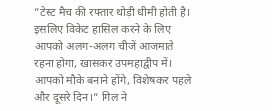”टेस्ट मैच की रफ्तार थोड़ी धीमी होती है। इसलिए विकेट हासिल करने के लिए आपको अलग-अलग चीजें आजमाते रहना होगा, खासकर उपमहाद्वीप में। आपको मौके बनाने होंगे, विशेषकर पहले और दूसरे दिन।” गिल ने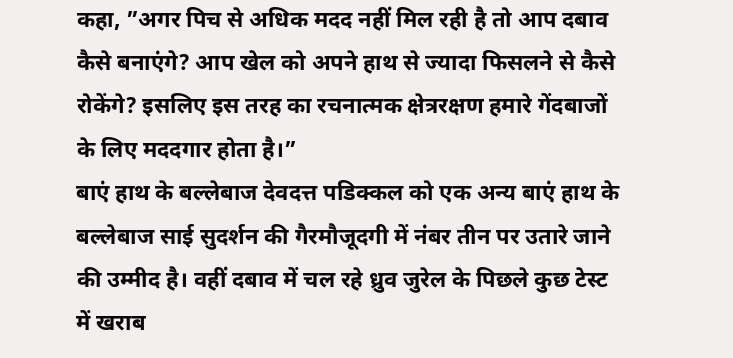कहा, ”अगर पिच से अधिक मदद नहीं मिल रही है तो आप दबाव कैसे बनाएंगे? आप खेल को अपने हाथ से ज्यादा फिसलने से कैसे रोकेंगे? इसलिए इस तरह का रचनात्मक क्षेत्ररक्षण हमारे गेंदबाजों के लिए मददगार होता है।”
बाएं हाथ के बल्लेबाज देवदत्त पडिक्कल को एक अन्य बाएं हाथ के बल्लेबाज साई सुदर्शन की गैरमौजूदगी में नंबर तीन पर उतारे जाने की उम्मीद है। वहीं दबाव में चल रहे ध्रुव जुरेल के पिछले कुछ टेस्ट में खराब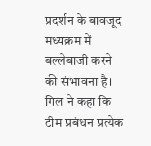प्रदर्शन के बावजूद मध्यक्रम में बल्लेबाजी करने की संभावना है। गिल ने कहा कि टीम प्रबंधन प्रत्येक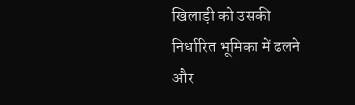खिलाड़ी को उसकी निर्धारित भूमिका में ढलने और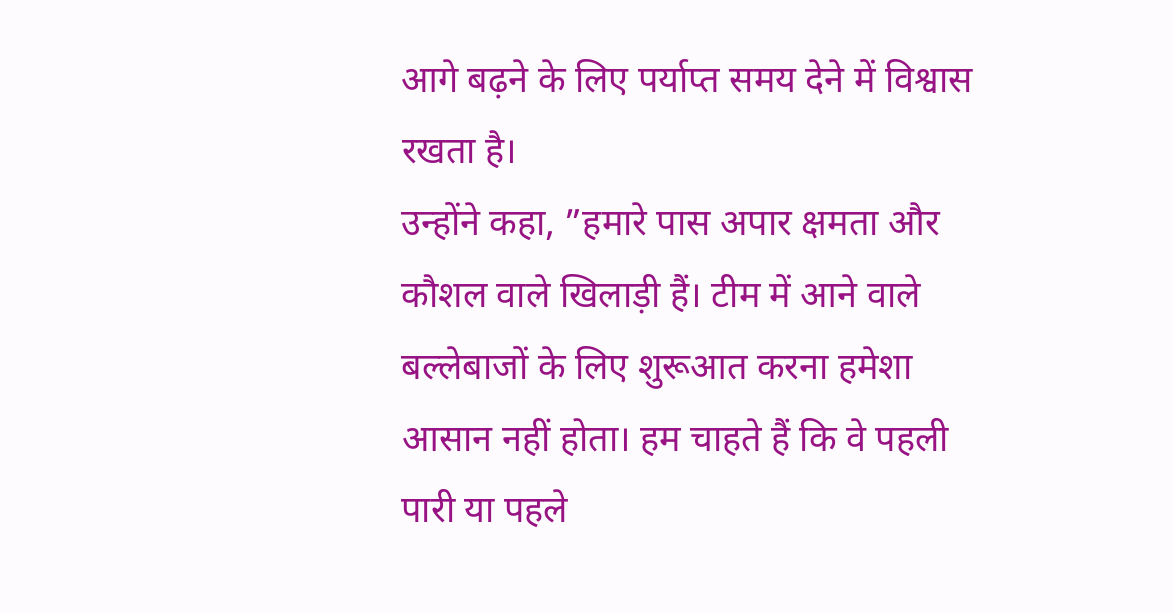आगे बढ़ने के लिए पर्याप्त समय देने में विश्वास रखता है।
उन्होंने कहा, ”हमारे पास अपार क्षमता और कौशल वाले खिलाड़ी हैं। टीम में आने वाले बल्लेबाजों के लिए शुरूआत करना हमेशा आसान नहीं होता। हम चाहते हैं कि वे पहली पारी या पहले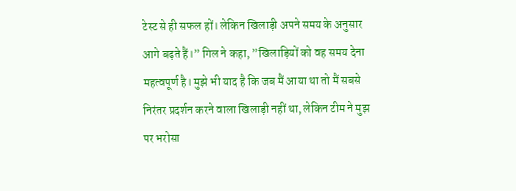टेस्ट से ही सफल हों। लेकिन खिलाड़ी अपने समय के अनुसार आगे बढ़ते हैं।” गिल ने कहा, ”खिलाड़ियों को वह समय देना महत्वपूर्ण है। मुझे भी याद है कि जब मैं आया था तो मैं सबसे निरंतर प्रदर्शन करने वाला खिलाड़ी नहीं था, लेकिन टीम ने मुझ पर भरोसा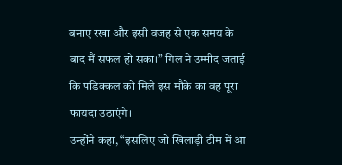बनाए रखा और इसी वजह से एक समय के बाद मैं सफल हो सका।” गिल ने उम्मीद जताई कि पडिक्कल को मिले इस मौके का वह पूरा फायदा उठाएंगे।
उन्होंने कहा, “इसलिए जो खिलाड़ी टीम में आ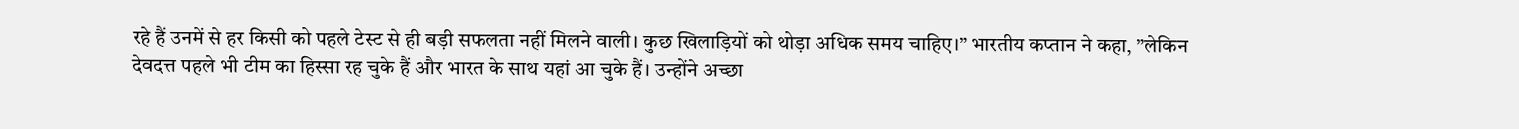रहे हैं उनमें से हर किसी को पहले टेस्ट से ही बड़ी सफलता नहीं मिलने वाली। कुछ खिलाड़ियों को थोड़ा अधिक समय चाहिए।” भारतीय कप्तान ने कहा, ”लेकिन देवदत्त पहले भी टीम का हिस्सा रह चुके हैं और भारत के साथ यहां आ चुके हैं। उन्होंने अच्छा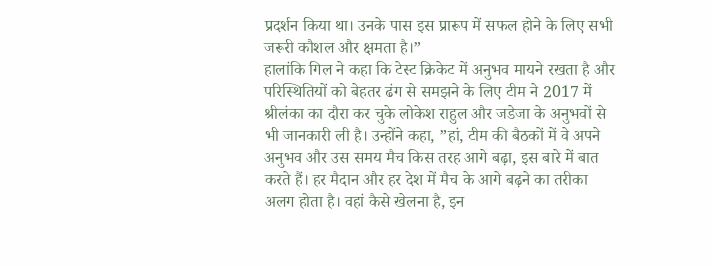प्रदर्शन किया था। उनके पास इस प्रारूप में सफल होने के लिए सभी जरूरी कौशल और क्षमता है।”
हालांकि गिल ने कहा कि टेस्ट क्रिकेट में अनुभव मायने रखता है और परिस्थितियों को बेहतर ढंग से समझने के लिए टीम ने 2017 में श्रीलंका का दौरा कर चुके लोकेश राहुल और जडेजा के अनुभवों से भी जानकारी ली है। उन्होंने कहा, ”हां, टीम की बैठकों में वे अपने अनुभव और उस समय मैच किस तरह आगे बढ़ा, इस बारे में बात करते हैं। हर मैदान और हर देश में मैच के आगे बढ़ने का तरीका अलग होता है। वहां कैसे खेलना है, इन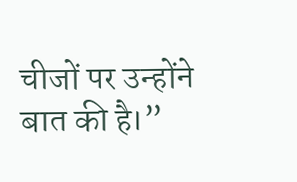चीजों पर उन्होंने बात की है।”